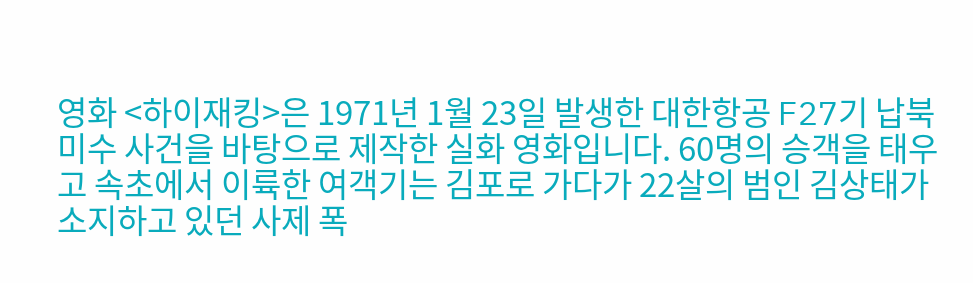영화 <하이재킹>은 1971년 1월 23일 발생한 대한항공 F27기 납북 미수 사건을 바탕으로 제작한 실화 영화입니다. 60명의 승객을 태우고 속초에서 이륙한 여객기는 김포로 가다가 22살의 범인 김상태가 소지하고 있던 사제 폭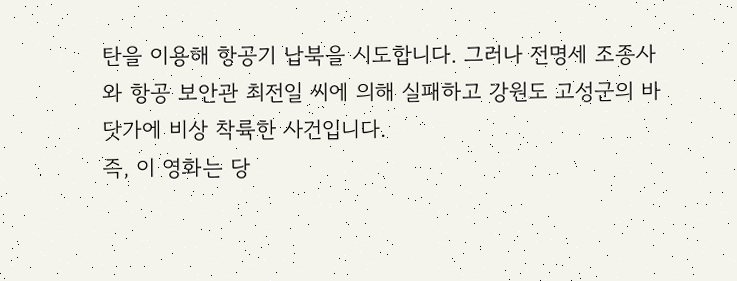탄을 이용해 항공기 납북을 시도합니다. 그러나 전명세 조종사와 항공 보안관 최전일 씨에 의해 실패하고 강원도 고성군의 바닷가에 비상 착륙한 사건입니다.
즉, 이 영화는 당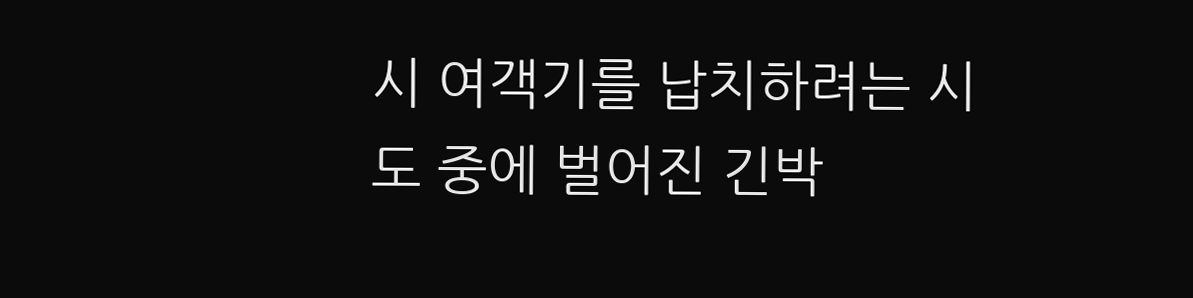시 여객기를 납치하려는 시도 중에 벌어진 긴박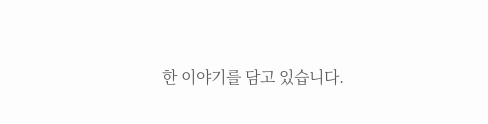한 이야기를 담고 있습니다.